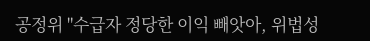공정위 "수급자 정당한 이익 빼앗아, 위법성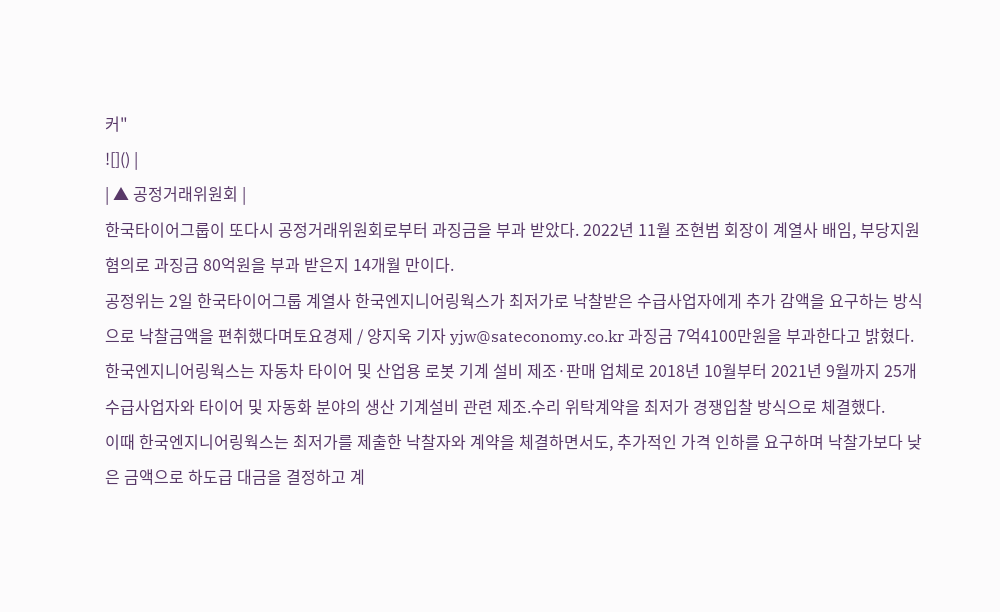커"
![]() |
| ▲ 공정거래위원회 |
한국타이어그룹이 또다시 공정거래위원회로부터 과징금을 부과 받았다. 2022년 11월 조현범 회장이 계열사 배임, 부당지원 혐의로 과징금 80억원을 부과 받은지 14개월 만이다.
공정위는 2일 한국타이어그룹 계열사 한국엔지니어링웍스가 최저가로 낙찰받은 수급사업자에게 추가 감액을 요구하는 방식으로 낙찰금액을 편취했다며토요경제 / 양지욱 기자 yjw@sateconomy.co.kr 과징금 7억4100만원을 부과한다고 밝혔다.
한국엔지니어링웍스는 자동차 타이어 및 산업용 로봇 기계 설비 제조·판매 업체로 2018년 10월부터 2021년 9월까지 25개 수급사업자와 타이어 및 자동화 분야의 생산 기계설비 관련 제조.수리 위탁계약을 최저가 경쟁입찰 방식으로 체결했다.
이때 한국엔지니어링웍스는 최저가를 제출한 낙찰자와 계약을 체결하면서도, 추가적인 가격 인하를 요구하며 낙찰가보다 낮은 금액으로 하도급 대금을 결정하고 계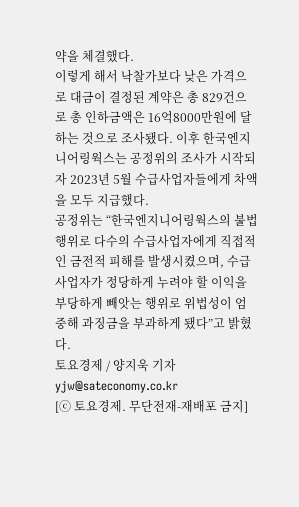약을 체결했다.
이렇게 해서 낙찰가보다 낮은 가격으로 대금이 결정된 계약은 총 829건으로 총 인하금액은 16억8000만원에 달하는 것으로 조사됐다. 이후 한국엔지니어링웍스는 공정위의 조사가 시작되자 2023년 5월 수급사업자들에게 차액을 모두 지급했다.
공정위는 “한국엔지니어링웍스의 불법 행위로 다수의 수급사업자에게 직접적인 금전적 피해를 발생시켰으며, 수급사업자가 정당하게 누려야 할 이익을 부당하게 빼앗는 행위로 위법성이 엄중해 과징금을 부과하게 됐다”고 밝혔다.
토요경제 / 양지욱 기자 yjw@sateconomy.co.kr
[ⓒ 토요경제. 무단전재-재배포 금지]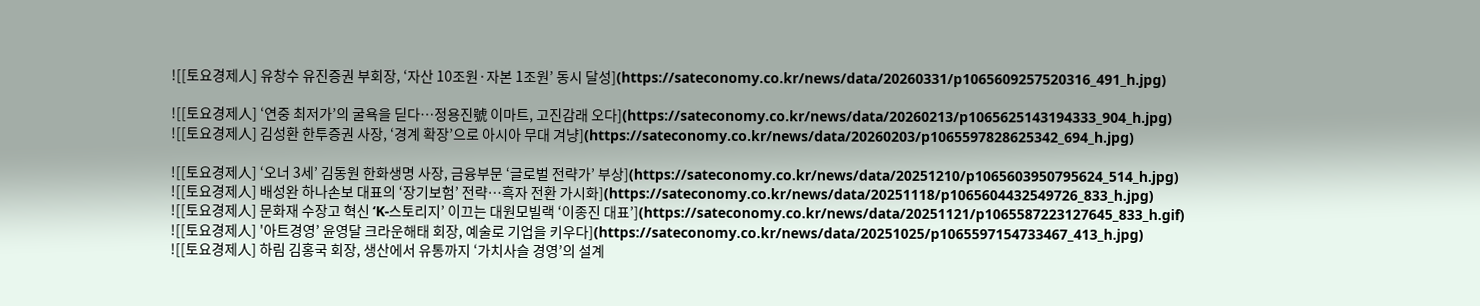![[토요경제人] 유창수 유진증권 부회장, ‘자산 10조원·자본 1조원’ 동시 달성](https://sateconomy.co.kr/news/data/20260331/p1065609257520316_491_h.jpg)

![[토요경제人] ‘연중 최저가’의 굴욕을 딛다…정용진號 이마트, 고진감래 오다](https://sateconomy.co.kr/news/data/20260213/p1065625143194333_904_h.jpg)
![[토요경제人] 김성환 한투증권 사장, ‘경계 확장’으로 아시아 무대 겨냥](https://sateconomy.co.kr/news/data/20260203/p1065597828625342_694_h.jpg)

![[토요경제人] ‘오너 3세’ 김동원 한화생명 사장, 금융부문 ‘글로벌 전략가’ 부상](https://sateconomy.co.kr/news/data/20251210/p1065603950795624_514_h.jpg)
![[토요경제人] 배성완 하나손보 대표의 ‘장기보험’ 전략…흑자 전환 가시화](https://sateconomy.co.kr/news/data/20251118/p1065604432549726_833_h.jpg)
![[토요경제人] 문화재 수장고 혁신 ‘K-스토리지’ 이끄는 대원모빌랙 ‘이종진 대표’](https://sateconomy.co.kr/news/data/20251121/p1065587223127645_833_h.gif)
![[토요경제人] '아트경영’ 윤영달 크라운해태 회장, 예술로 기업을 키우다](https://sateconomy.co.kr/news/data/20251025/p1065597154733467_413_h.jpg)
![[토요경제人] 하림 김홍국 회장, 생산에서 유통까지 ‘가치사슬 경영’의 설계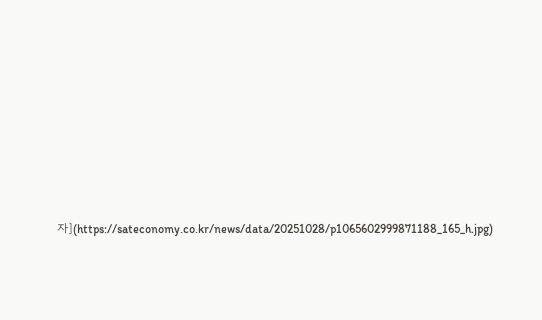자](https://sateconomy.co.kr/news/data/20251028/p1065602999871188_165_h.jpg)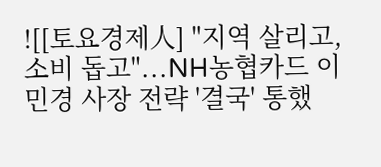![[토요경제人] "지역 살리고, 소비 돕고"...NH농협카드 이민경 사장 전략 '결국' 통했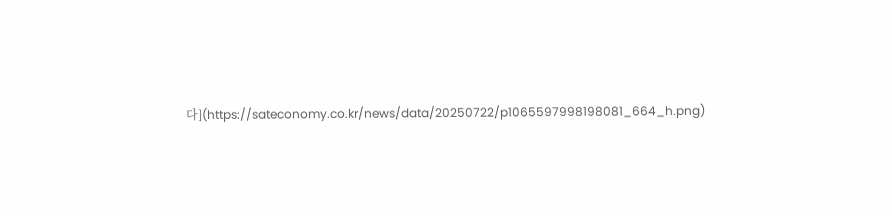다](https://sateconomy.co.kr/news/data/20250722/p1065597998198081_664_h.png)